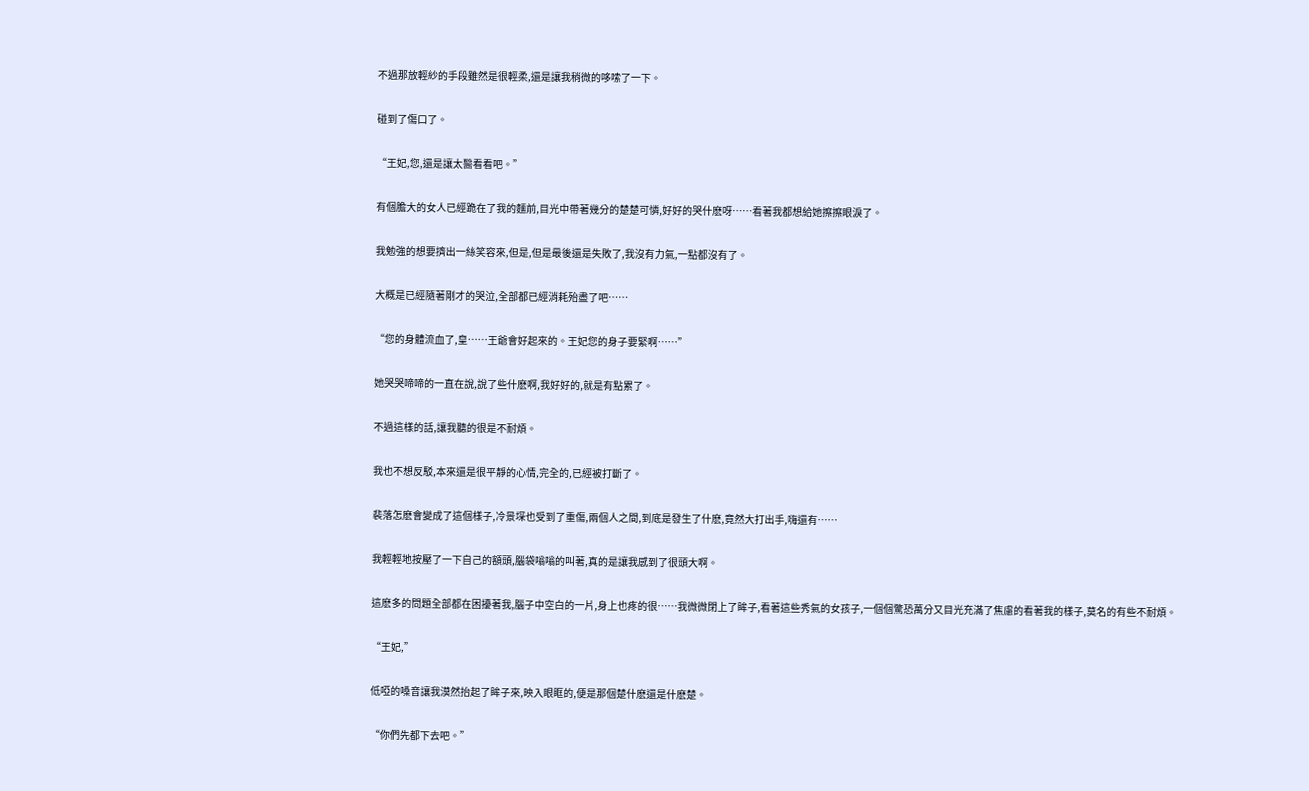不過那放輕紗的手段雖然是很輕柔,還是讓我稍微的哆嗦了一下。

碰到了傷口了。

“王妃,您,還是讓太醫看看吧。”

有個膽大的女人已經跪在了我的麵前,目光中帶著幾分的楚楚可憐,好好的哭什麽呀……看著我都想給她擦擦眼淚了。

我勉強的想要擠出一絲笑容來,但是,但是最後還是失敗了,我沒有力氣,一點都沒有了。

大概是已經隨著剛才的哭泣,全部都已經消耗殆盡了吧……

“您的身體流血了,皇……王爺會好起來的。王妃您的身子要緊啊……”

她哭哭啼啼的一直在說,說了些什麽啊,我好好的,就是有點累了。

不過這樣的話,讓我聽的很是不耐煩。

我也不想反駁,本來還是很平靜的心情,完全的,已經被打斷了。

裴落怎麽會變成了這個樣子,冷景堔也受到了重傷,兩個人之間,到底是發生了什麽,竟然大打出手,嗨還有……

我輕輕地按壓了一下自己的額頭,腦袋嗡嗡的叫著,真的是讓我感到了很頭大啊。

這麽多的問題全部都在困擾著我,腦子中空白的一片,身上也疼的很……我微微閉上了眸子,看著這些秀氣的女孩子,一個個驚恐萬分又目光充滿了焦慮的看著我的樣子,莫名的有些不耐煩。

“王妃,”

低啞的嗓音讓我漠然抬起了眸子來,映入眼眶的,便是那個楚什麽還是什麽楚。

“你們先都下去吧。”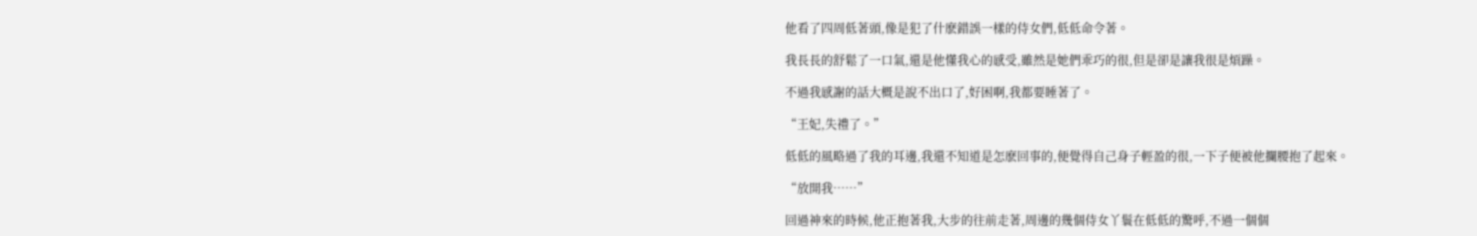他看了四周低著頭,像是犯了什麽錯誤一樣的侍女們,低低命令著。

我長長的舒鬆了一口氣,還是他懂我心的感受,雖然是她們乖巧的很,但是卻是讓我很是煩躁。

不過我感謝的話大概是說不出口了,好困啊,我都要睡著了。

“王妃,失禮了。”

低低的風略過了我的耳邊,我還不知道是怎麽回事的,便覺得自己身子輕盈的很,一下子便被他攔腰抱了起來。

“放開我……”

回過神來的時候,他正抱著我,大步的往前走著,周邊的幾個侍女丫鬟在低低的驚呼,不過一個個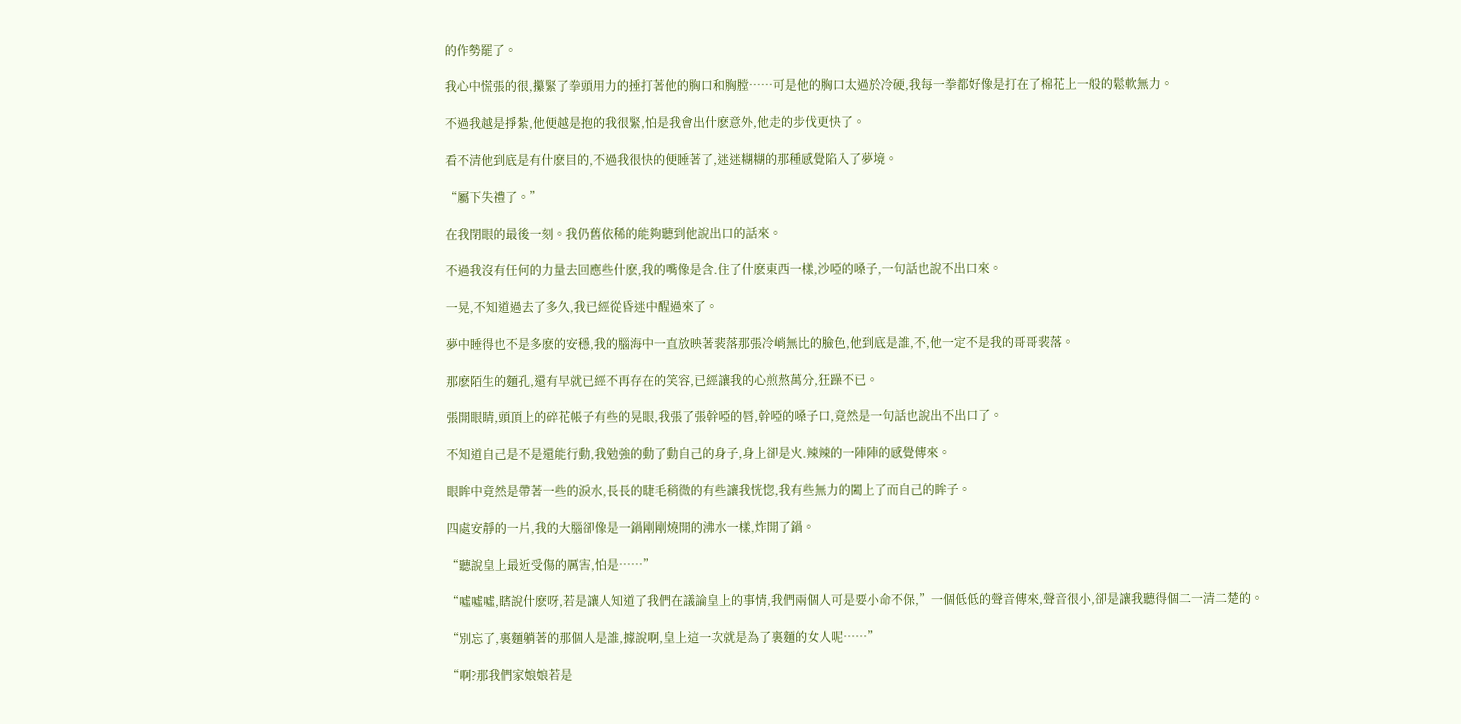的作勢罷了。

我心中慌張的很,攥緊了拳頭用力的捶打著他的胸口和胸膛……可是他的胸口太過於冷硬,我每一拳都好像是打在了棉花上一般的鬆軟無力。

不過我越是掙紮,他便越是抱的我很緊,怕是我會出什麽意外,他走的步伐更快了。

看不清他到底是有什麽目的,不過我很快的便睡著了,迷迷糊糊的那種感覺陷入了夢境。

“屬下失禮了。”

在我閉眼的最後一刻。我仍舊依稀的能夠聽到他說出口的話來。

不過我沒有任何的力量去回應些什麽,我的嘴像是含.住了什麽東西一樣,沙啞的嗓子,一句話也說不出口來。

一晃,不知道過去了多久,我已經從昏迷中醒過來了。

夢中睡得也不是多麽的安穩,我的腦海中一直放映著裴落那張冷峭無比的臉色,他到底是誰,不,他一定不是我的哥哥裴落。

那麽陌生的麵孔,還有早就已經不再存在的笑容,已經讓我的心煎熬萬分,狂躁不已。

張開眼睛,頭頂上的碎花帳子有些的晃眼,我張了張幹啞的唇,幹啞的嗓子口,竟然是一句話也說出不出口了。

不知道自己是不是還能行動,我勉強的動了動自己的身子,身上卻是火.辣辣的一陣陣的感覺傳來。

眼眸中竟然是帶著一些的淚水,長長的睫毛稍微的有些讓我恍惚,我有些無力的闔上了而自己的眸子。

四處安靜的一片,我的大腦卻像是一鍋剛剛燒開的沸水一樣,炸開了鍋。

“聽說皇上最近受傷的厲害,怕是……”

“噓噓噓,瞎說什麽呀,若是讓人知道了我們在議論皇上的事情,我們兩個人可是要小命不保,”一個低低的聲音傳來,聲音很小,卻是讓我聽得個二一清二楚的。

“別忘了,裏麵躺著的那個人是誰,據說啊,皇上這一次就是為了裏麵的女人呢……”

“啊?那我們家娘娘若是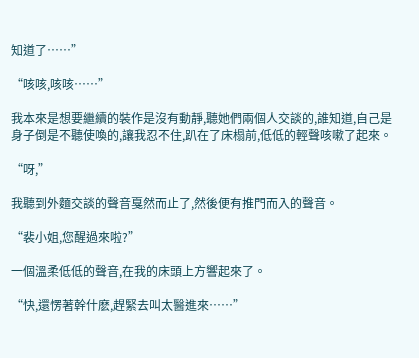知道了……”

“咳咳,咳咳……”

我本來是想要繼續的裝作是沒有動靜,聽她們兩個人交談的,誰知道,自己是身子倒是不聽使喚的,讓我忍不住,趴在了床榻前,低低的輕聲咳嗽了起來。

“呀,”

我聽到外麵交談的聲音戛然而止了,然後便有推門而入的聲音。

“裴小姐,您醒過來啦?”

一個溫柔低低的聲音,在我的床頭上方響起來了。

“快,還愣著幹什麽,趕緊去叫太醫進來……”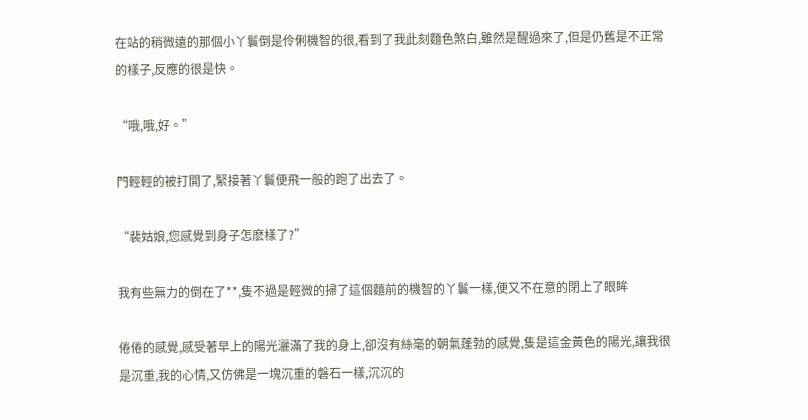在站的稍微遠的那個小丫鬟倒是伶俐機智的很,看到了我此刻麵色煞白,雖然是醒過來了,但是仍舊是不正常的樣子,反應的很是快。

“哦,哦,好。”

門輕輕的被打開了,緊接著丫鬟便飛一般的跑了出去了。

“裴姑娘,您感覺到身子怎麽樣了?”

我有些無力的倒在了**,隻不過是輕微的掃了這個麵前的機智的丫鬟一樣,便又不在意的閉上了眼眸

倦倦的感覺,感受著早上的陽光灑滿了我的身上,卻沒有絲毫的朝氣蓬勃的感覺,隻是這金黃色的陽光,讓我很是沉重,我的心情,又仿佛是一塊沉重的磐石一樣,沉沉的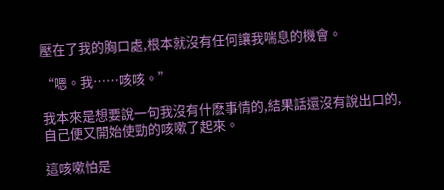壓在了我的胸口處,根本就沒有任何讓我喘息的機會。

“嗯。我……咳咳。”

我本來是想要說一句我沒有什麽事情的,結果話還沒有說出口的,自己便又開始使勁的咳嗽了起來。

這咳嗽怕是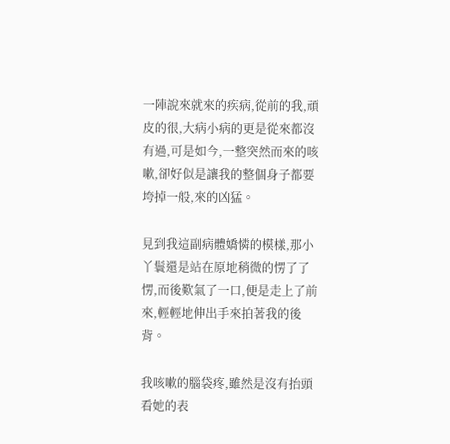一陣說來就來的疾病,從前的我,頑皮的很,大病小病的更是從來都沒有過,可是如今,一整突然而來的咳嗽,卻好似是讓我的整個身子都要垮掉一般,來的凶猛。

見到我這副病體嬌憐的模樣,那小丫鬟還是站在原地稍微的愣了了愣,而後歎氣了一口,便是走上了前來,輕輕地伸出手來拍著我的後背。

我咳嗽的腦袋疼,雖然是沒有抬頭看她的表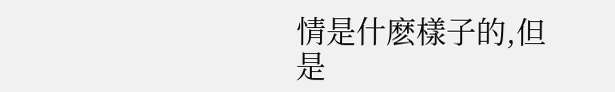情是什麽樣子的,但是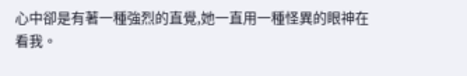心中卻是有著一種強烈的直覺,她一直用一種怪異的眼神在看我。